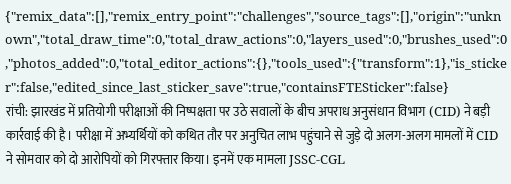{"remix_data":[],"remix_entry_point":"challenges","source_tags":[],"origin":"unknown","total_draw_time":0,"total_draw_actions":0,"layers_used":0,"brushes_used":0,"photos_added":0,"total_editor_actions":{},"tools_used":{"transform":1},"is_sticker":false,"edited_since_last_sticker_save":true,"containsFTESticker":false}
रांची: झारखंड में प्रतियोगी परीक्षाओं की निष्पक्षता पर उठे सवालों के बीच अपराध अनुसंधान विभाग (CID) ने बड़ी कार्रवाई की है। परीक्षा में अभ्यर्थियों को कथित तौर पर अनुचित लाभ पहुंचाने से जुड़े दो अलग-अलग मामलों में CID ने सोमवार को दो आरोपियों को गिरफ्तार किया। इनमें एक मामला JSSC-CGL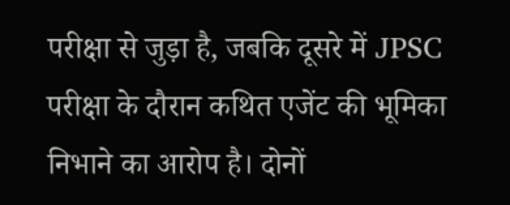परीक्षा से जुड़ा है, जबकि दूसरे में JPSC परीक्षा के दौरान कथित एजेंट की भूमिका निभाने का आरोप है। दोनों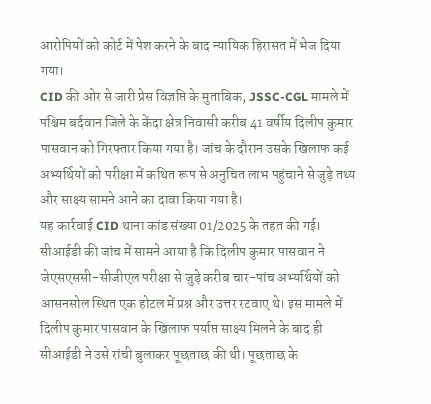आरोपियों को कोर्ट में पेश करने के बाद न्यायिक हिरासत में भेज दिया गया।
CID की ओर से जारी प्रेस विज्ञप्ति के मुताबिक, JSSC-CGL मामले में पश्चिम बर्दवान जिले के केंदा क्षेत्र निवासी करीब 41 वर्षीय दिलीप कुमार पासवान को गिरफ्तार किया गया है। जांच के दौरान उसके खिलाफ कई अभ्यर्थियों को परीक्षा में कथित रूप से अनुचित लाभ पहुंचाने से जुड़े तथ्य और साक्ष्य सामने आने का दावा किया गया है।
यह कार्रवाई CID थाना कांड संख्या 01/2025 के तहत की गई। सीआईडी की जांच में सामने आया है कि दिलीप कुमार पासवान ने जेएसएससी-सीजीएल परीक्षा से जुड़े करीब चार-पांच अभ्यर्थियों को आसनसोल स्थित एक होटल में प्रश्न और उत्तर रटवाए थे। इस मामले में दिलीप कुमार पासवान के खिलाफ पर्याप्त साक्ष्य मिलने के बाद ही सीआईडी ने उसे रांची बुलाकर पूछताछ की थी। पूछताछ के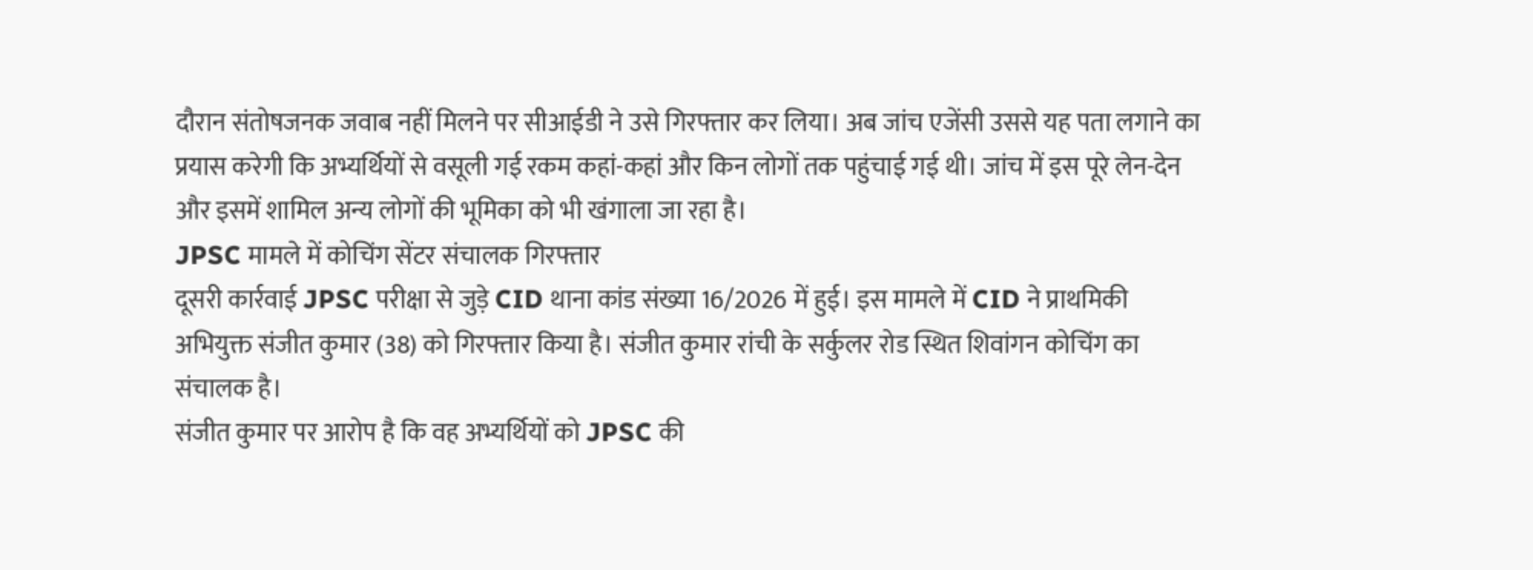दौरान संतोषजनक जवाब नहीं मिलने पर सीआईडी ने उसे गिरफ्तार कर लिया। अब जांच एजेंसी उससे यह पता लगाने का प्रयास करेगी कि अभ्यर्थियों से वसूली गई रकम कहां-कहां और किन लोगों तक पहुंचाई गई थी। जांच में इस पूरे लेन-देन और इसमें शामिल अन्य लोगों की भूमिका को भी खंगाला जा रहा है।
JPSC मामले में कोचिंग सेंटर संचालक गिरफ्तार
दूसरी कार्रवाई JPSC परीक्षा से जुड़े CID थाना कांड संख्या 16/2026 में हुई। इस मामले में CID ने प्राथमिकी अभियुक्त संजीत कुमार (38) को गिरफ्तार किया है। संजीत कुमार रांची के सर्कुलर रोड स्थित शिवांगन कोचिंग का संचालक है।
संजीत कुमार पर आरोप है कि वह अभ्यर्थियों को JPSC की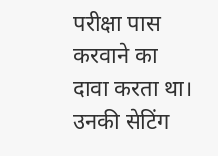परीक्षा पास करवाने का दावा करता था। उनकी सेटिंग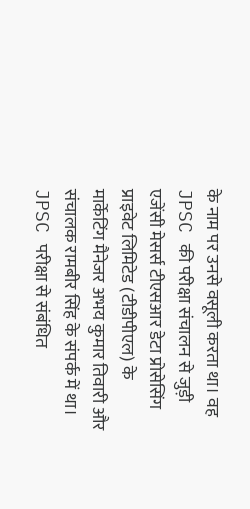के नाम पर उनसे वसूली करता था। वह JPSC की परीक्षा संचालन से जुड़ी एजेंसी मेसर्स टीएसआर डेटा प्रोसेसिंग प्राइवेट लिमिटेड (टीडीपीएल) के मार्केटिंग मैनेजर अभय कुमार तिवारी और संचालक रामबीर सिंह के संपर्क में था। JPSC परीक्षा से संबंधित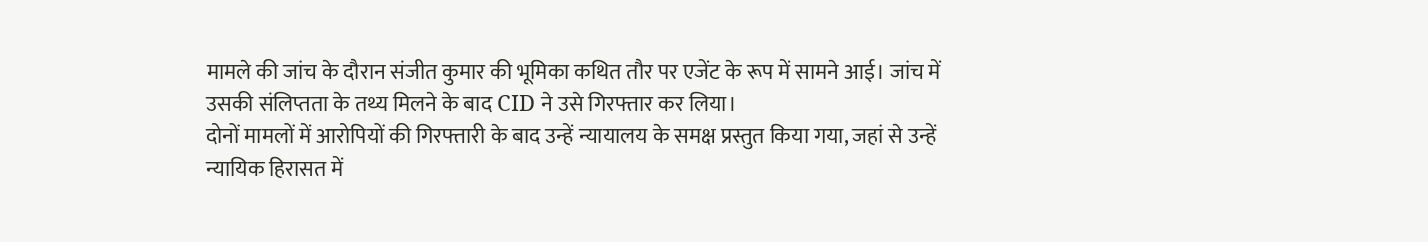मामले की जांच के दौरान संजीत कुमार की भूमिका कथित तौर पर एजेंट के रूप में सामने आई। जांच में उसकी संलिप्तता के तथ्य मिलने के बाद CID ने उसे गिरफ्तार कर लिया।
दोनों मामलों में आरोपियों की गिरफ्तारी के बाद उन्हें न्यायालय के समक्ष प्रस्तुत किया गया, जहां से उन्हें न्यायिक हिरासत में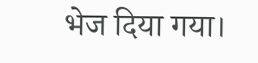भेज दिया गया।